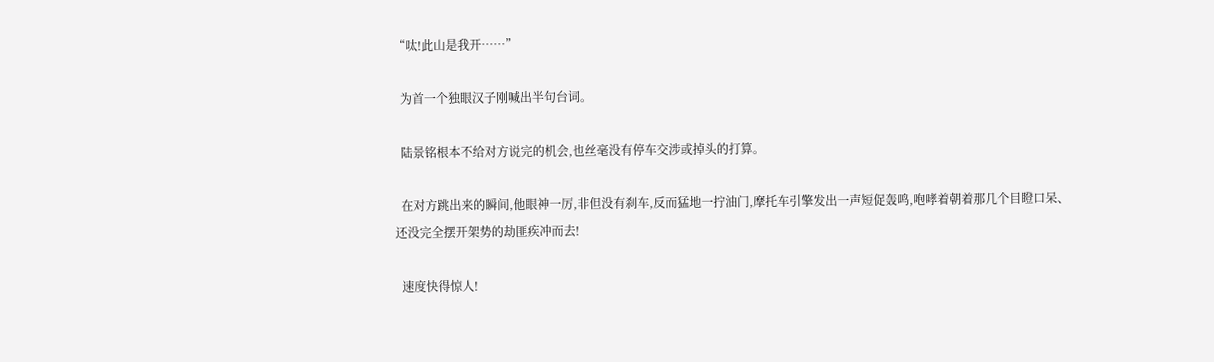“呔!此山是我开……”

  为首一个独眼汉子刚喊出半句台词。

  陆景铭根本不给对方说完的机会,也丝毫没有停车交涉或掉头的打算。

  在对方跳出来的瞬间,他眼神一厉,非但没有刹车,反而猛地一拧油门,摩托车引擎发出一声短促轰鸣,咆哮着朝着那几个目瞪口呆、还没完全摆开架势的劫匪疾冲而去!

  速度快得惊人!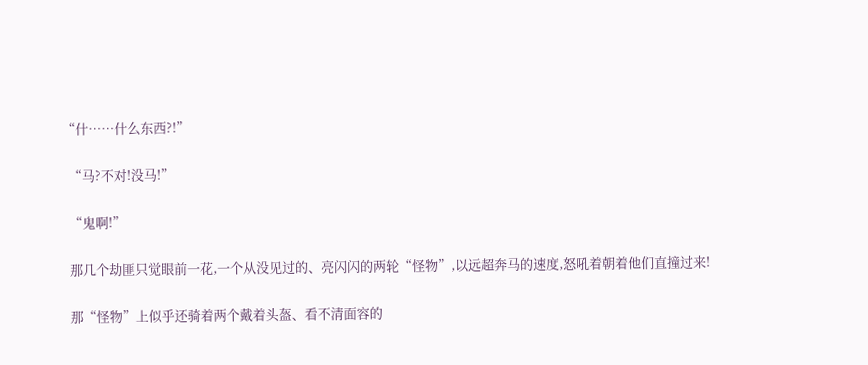“什……什么东西?!”

  “马?不对!没马!”

  “鬼啊!”

  那几个劫匪只觉眼前一花,一个从没见过的、亮闪闪的两轮“怪物”,以远超奔马的速度,怒吼着朝着他们直撞过来!

  那“怪物”上似乎还骑着两个戴着头盔、看不清面容的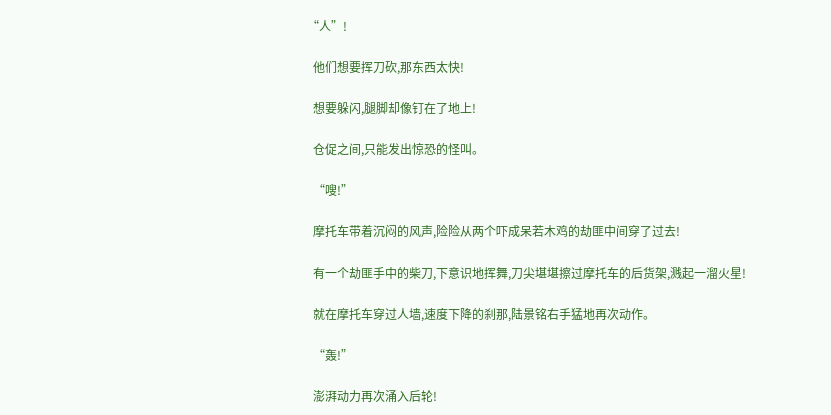“人”!

  他们想要挥刀砍,那东西太快!

  想要躲闪,腿脚却像钉在了地上!

  仓促之间,只能发出惊恐的怪叫。

  “嗖!”

  摩托车带着沉闷的风声,险险从两个吓成呆若木鸡的劫匪中间穿了过去!

  有一个劫匪手中的柴刀,下意识地挥舞,刀尖堪堪擦过摩托车的后货架,溅起一溜火星!

  就在摩托车穿过人墙,速度下降的刹那,陆景铭右手猛地再次动作。

  “轰!”

  澎湃动力再次涌入后轮!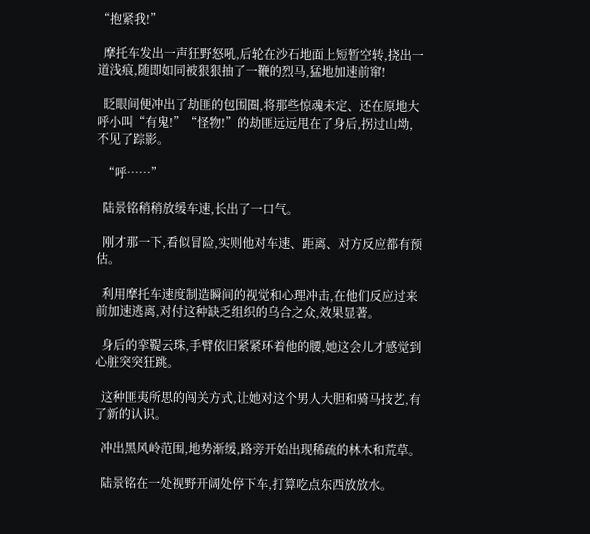“抱紧我!”

  摩托车发出一声狂野怒吼,后轮在沙石地面上短暂空转,挠出一道浅痕,随即如同被狠狠抽了一鞭的烈马,猛地加速前窜!

  眨眼间便冲出了劫匪的包围圈,将那些惊魂未定、还在原地大呼小叫“有鬼!”“怪物!”的劫匪远远甩在了身后,拐过山坳,不见了踪影。

  “呼……”

  陆景铭稍稍放缓车速,长出了一口气。

  刚才那一下,看似冒险,实则他对车速、距离、对方反应都有预估。

  利用摩托车速度制造瞬间的视觉和心理冲击,在他们反应过来前加速逃离,对付这种缺乏组织的乌合之众,效果显著。

  身后的挛鞮云珠,手臂依旧紧紧环着他的腰,她这会儿才感觉到心脏突突狂跳。

  这种匪夷所思的闯关方式,让她对这个男人大胆和骑马技艺,有了新的认识。

  冲出黑风岭范围,地势渐缓,路旁开始出现稀疏的林木和荒草。

  陆景铭在一处视野开阔处停下车,打算吃点东西放放水。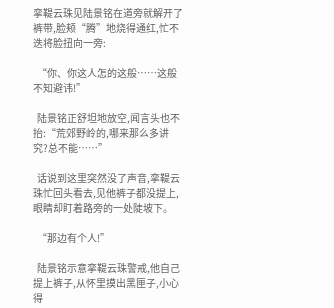挛鞮云珠见陆景铭在道旁就解开了裤带,脸颊“腾”地烧得通红,忙不迭将脸扭向一旁:

  “你、你这人怎的这般……这般不知避讳!”

  陆景铭正舒坦地放空,闻言头也不抬:“荒郊野岭的,哪来那么多讲究?总不能……”

  话说到这里突然没了声音,挛鞮云珠忙回头看去,见他裤子都没提上,眼睛却盯着路旁的一处陡坡下。

  “那边有个人!”

  陆景铭示意挛鞮云珠警戒,他自己提上裤子,从怀里摸出黑匣子,小心得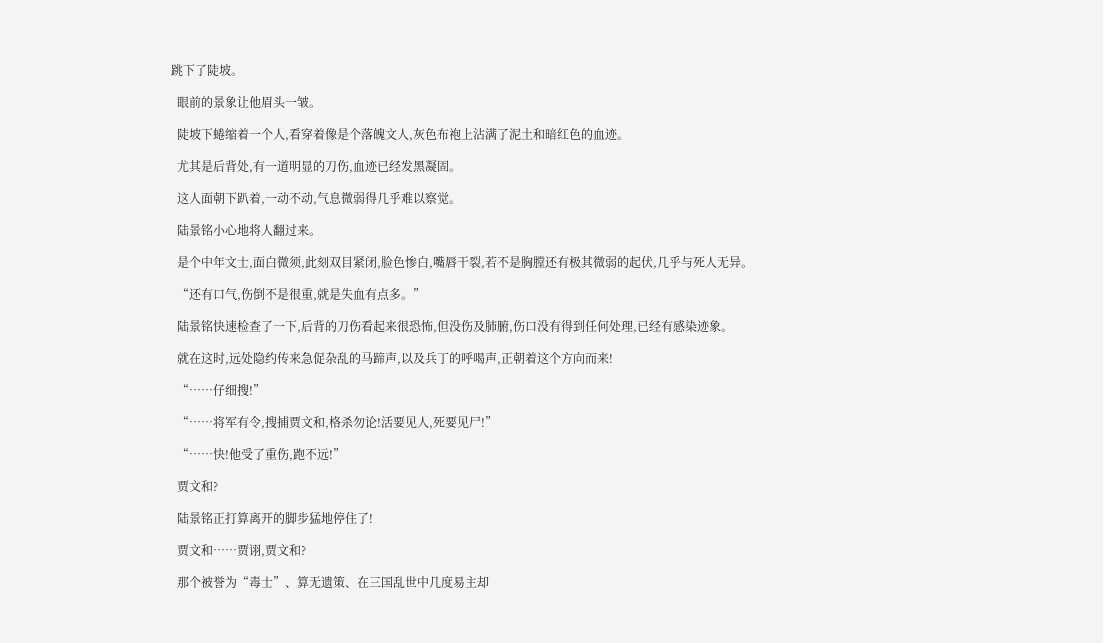跳下了陡坡。

  眼前的景象让他眉头一皱。

  陡坡下蜷缩着一个人,看穿着像是个落魄文人,灰色布袍上沾满了泥土和暗红色的血迹。

  尤其是后背处,有一道明显的刀伤,血迹已经发黑凝固。

  这人面朝下趴着,一动不动,气息微弱得几乎难以察觉。

  陆景铭小心地将人翻过来。

  是个中年文士,面白微须,此刻双目紧闭,脸色惨白,嘴唇干裂,若不是胸膛还有极其微弱的起伏,几乎与死人无异。

  “还有口气,伤倒不是很重,就是失血有点多。”

  陆景铭快速检查了一下,后背的刀伤看起来很恐怖,但没伤及肺腑,伤口没有得到任何处理,已经有感染迹象。

  就在这时,远处隐约传来急促杂乱的马蹄声,以及兵丁的呼喝声,正朝着这个方向而来!

  “……仔细搜!”

  “……将军有令,搜捕贾文和,格杀勿论!活要见人,死要见尸!”

  “……快!他受了重伤,跑不远!”

  贾文和?

  陆景铭正打算离开的脚步猛地停住了!

  贾文和……贾诩,贾文和?

  那个被誉为“毒士”、算无遗策、在三国乱世中几度易主却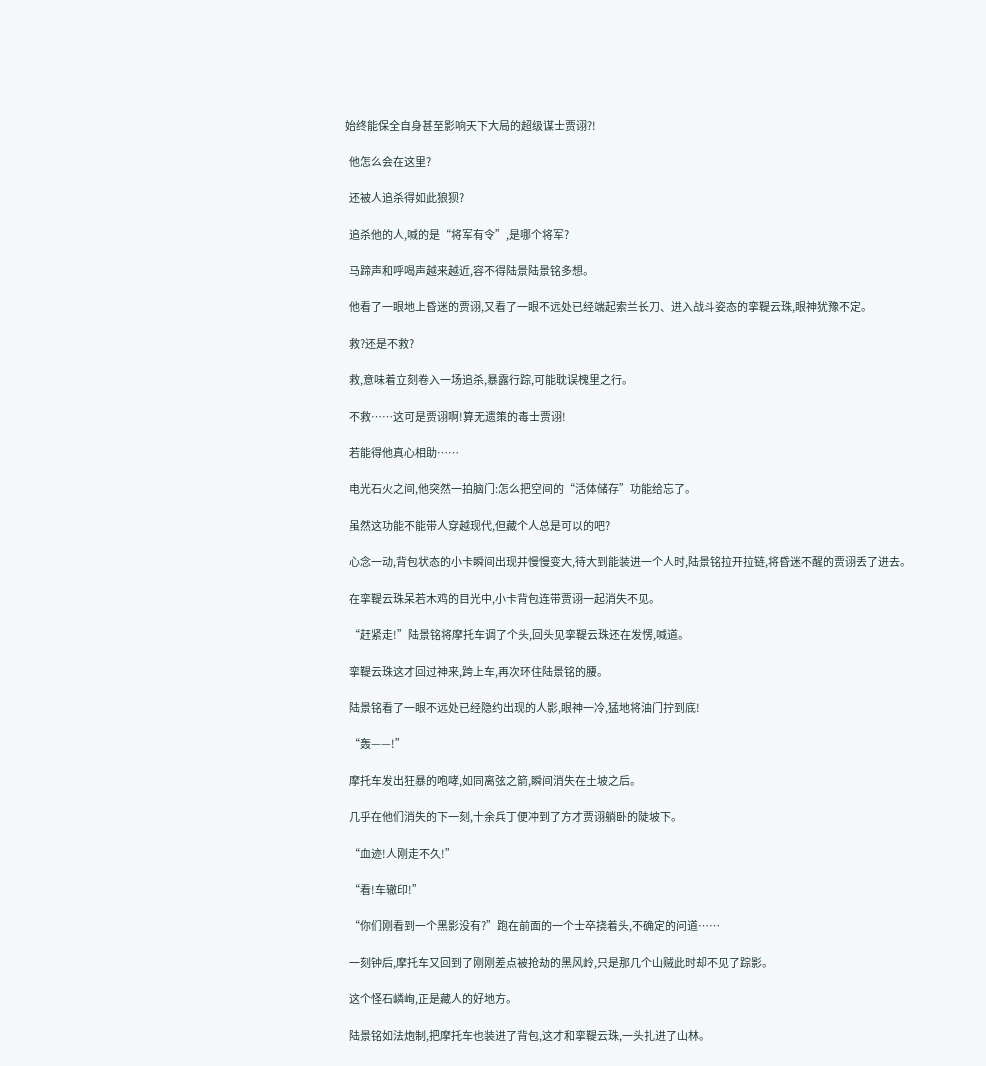始终能保全自身甚至影响天下大局的超级谋士贾诩?!

  他怎么会在这里?

  还被人追杀得如此狼狈?

  追杀他的人,喊的是“将军有令”,是哪个将军?

  马蹄声和呼喝声越来越近,容不得陆景陆景铭多想。

  他看了一眼地上昏迷的贾诩,又看了一眼不远处已经端起索兰长刀、进入战斗姿态的挛鞮云珠,眼神犹豫不定。

  救?还是不救?

  救,意味着立刻卷入一场追杀,暴露行踪,可能耽误槐里之行。

  不救……这可是贾诩啊!算无遗策的毒士贾诩!

  若能得他真心相助……

  电光石火之间,他突然一拍脑门:怎么把空间的“活体储存”功能给忘了。

  虽然这功能不能带人穿越现代,但藏个人总是可以的吧?

  心念一动,背包状态的小卡瞬间出现并慢慢变大,待大到能装进一个人时,陆景铭拉开拉链,将昏迷不醒的贾诩丢了进去。

  在挛鞮云珠呆若木鸡的目光中,小卡背包连带贾诩一起消失不见。

  “赶紧走!”陆景铭将摩托车调了个头,回头见挛鞮云珠还在发愣,喊道。

  挛鞮云珠这才回过神来,跨上车,再次环住陆景铭的腰。

  陆景铭看了一眼不远处已经隐约出现的人影,眼神一冷,猛地将油门拧到底!

  “轰——!”

  摩托车发出狂暴的咆哮,如同离弦之箭,瞬间消失在土坡之后。

  几乎在他们消失的下一刻,十余兵丁便冲到了方才贾诩躺卧的陡坡下。

  “血迹!人刚走不久!”

  “看!车辙印!”

  “你们刚看到一个黑影没有?”跑在前面的一个士卒挠着头,不确定的问道……

  一刻钟后,摩托车又回到了刚刚差点被抢劫的黑风岭,只是那几个山贼此时却不见了踪影。

  这个怪石嶙峋,正是藏人的好地方。

  陆景铭如法炮制,把摩托车也装进了背包,这才和挛鞮云珠,一头扎进了山林。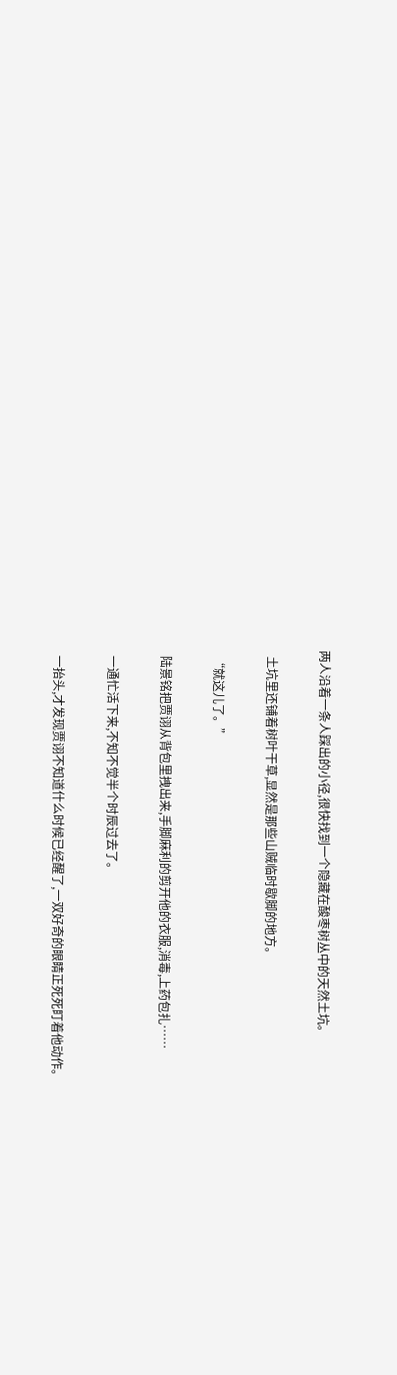两人沿着一条人踩出的小径,很快找到一个隐藏在酸枣树丛中的天然土坑。

  土坑里还铺着树叶干草,显然是那些山贼临时歇脚的地方。

  “就这儿了。”

  陆景铭把贾诩从背包里拽出来,手脚麻利的剪开他的衣服,消毒,上药包扎……

  一通忙活下来,不知不觉半个时辰过去了。

  一抬头,才发现贾诩不知道什么时候已经醒了,一双好奇的眼睛正死死盯着他动作。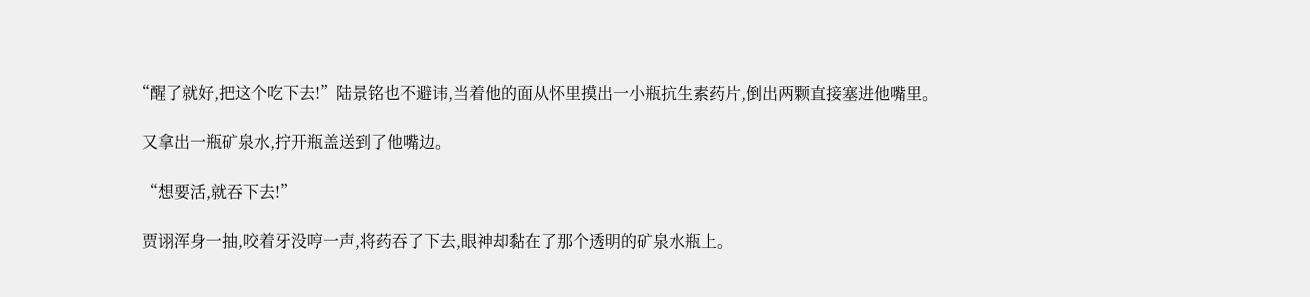“醒了就好,把这个吃下去!”陆景铭也不避讳,当着他的面从怀里摸出一小瓶抗生素药片,倒出两颗直接塞进他嘴里。

  又拿出一瓶矿泉水,拧开瓶盖送到了他嘴边。

  “想要活,就吞下去!”

  贾诩浑身一抽,咬着牙没哼一声,将药吞了下去,眼神却黏在了那个透明的矿泉水瓶上。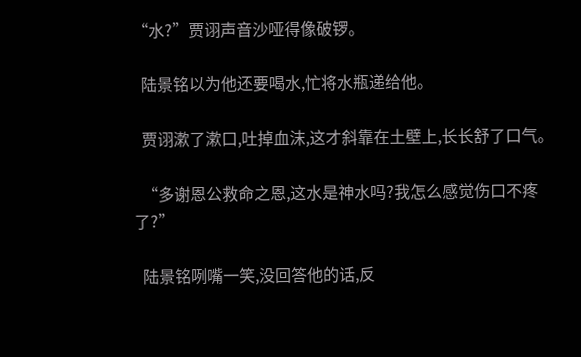“水?”贾诩声音沙哑得像破锣。

  陆景铭以为他还要喝水,忙将水瓶递给他。

  贾诩漱了漱口,吐掉血沫,这才斜靠在土壁上,长长舒了口气。

  “多谢恩公救命之恩,这水是神水吗?我怎么感觉伤口不疼了?”

  陆景铭咧嘴一笑,没回答他的话,反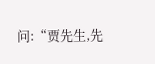问:“贾先生,先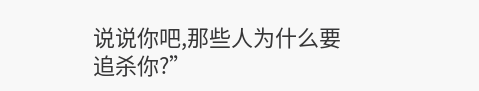说说你吧,那些人为什么要追杀你?”